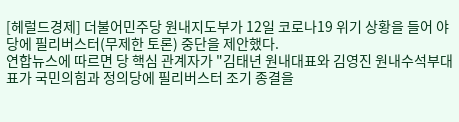[헤럴드경제] 더불어민주당 원내지도부가 12일 코로나19 위기 상황을 들어 야당에 필리버스터(무제한 토론) 중단을 제안했다.
연합뉴스에 따르면 당 핵심 관계자가 "김태년 원내대표와 김영진 원내수석부대표가 국민의힘과 정의당에 필리버스터 조기 종결을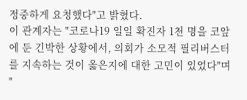정중하게 요청했다"고 밝혔다.
이 관계자는 "코로나19 일일 확진자 1천 명을 코앞에 둔 긴박한 상황에서, 의회가 소모적 필리버스터를 지속하는 것이 옳은지에 대한 고민이 있었다"며 "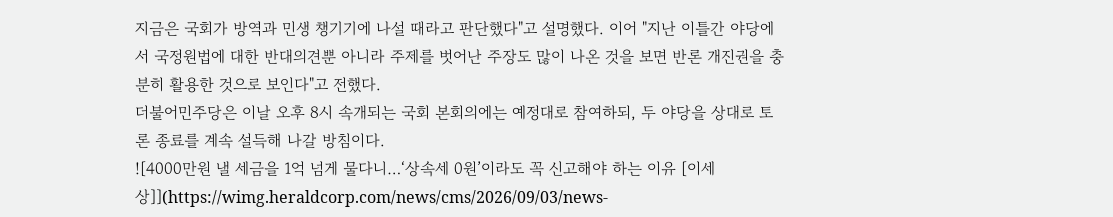지금은 국회가 방역과 민생 챙기기에 나설 때라고 판단했다"고 설명했다. 이어 "지난 이틀간 야당에서 국정원법에 대한 반대의견뿐 아니라 주제를 벗어난 주장도 많이 나온 것을 보면 반론 개진권을 충분히 활용한 것으로 보인다"고 전했다.
더불어민주당은 이날 오후 8시 속개되는 국회 본회의에는 예정대로 참여하되, 두 야당을 상대로 토론 종료를 계속 설득해 나갈 방침이다.
![4000만원 낼 세금을 1억 넘게 물다니…‘상속세 0원’이라도 꼭 신고해야 하는 이유 [이세상]](https://wimg.heraldcorp.com/news/cms/2026/09/03/news-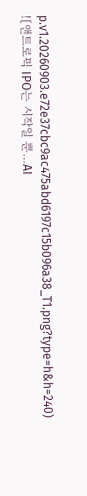p.v1.20260903.e72e37cbc9ac475abd6197c15b096a38_T1.png?type=h&h=240)
![앤트로픽 IPO는 시작일 뿐…AI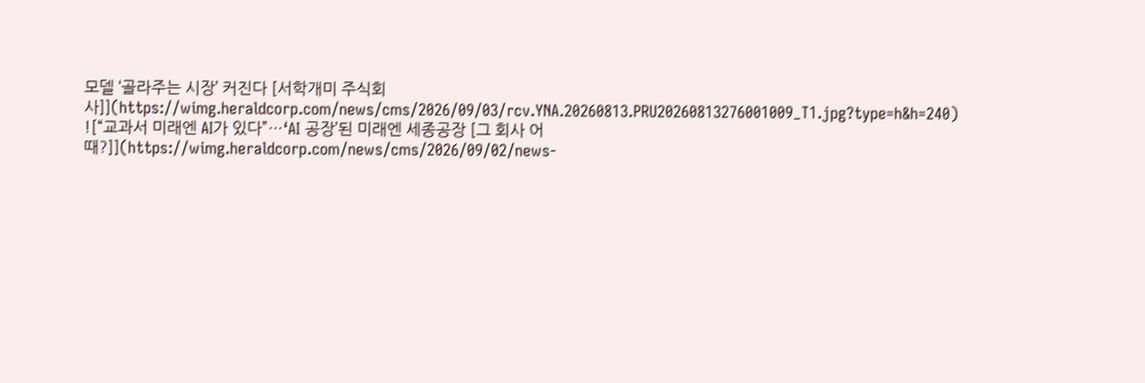모델 ‘골라주는 시장’ 커진다 [서학개미 주식회사]](https://wimg.heraldcorp.com/news/cms/2026/09/03/rcv.YNA.20260813.PRU20260813276001009_T1.jpg?type=h&h=240)
![“교과서 미래엔 AI가 있다”…‘AI 공장’된 미래엔 세종공장 [그 회사 어때?]](https://wimg.heraldcorp.com/news/cms/2026/09/02/news-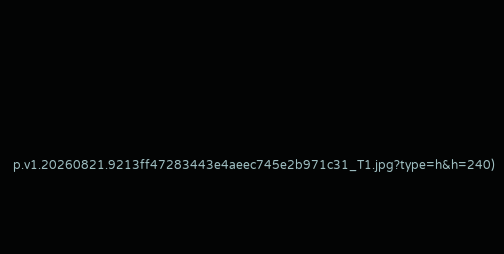p.v1.20260821.9213ff47283443e4aeec745e2b971c31_T1.jpg?type=h&h=240)